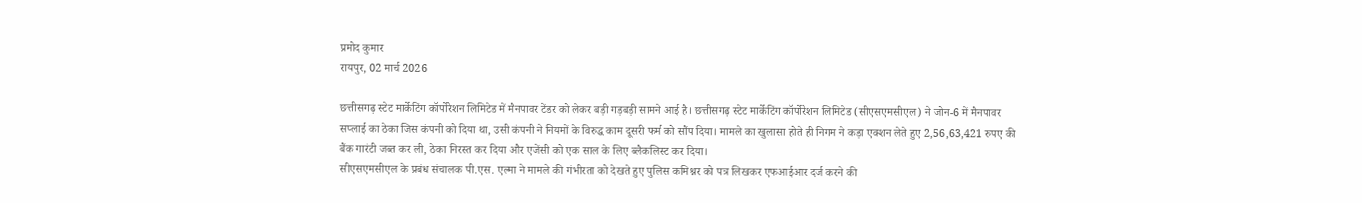प्रमोद कुमार
रायपुर, 02 मार्च 2026

छत्तीसगढ़ स्टेट मार्केटिंग कॉर्पोरेशन लिमिटेड में मैनपावर टेंडर को लेकर बड़ी गड़बड़ी सामने आई है। छत्तीसगढ़ स्टेट मार्केटिंग कॉर्पोरेशन लिमिटेड (सीएसएमसीएल) ने जोन-6 में मैनपावर सप्लाई का ठेका जिस कंपनी को दिया था, उसी कंपनी ने नियमों के विरुद्ध काम दूसरी फर्म को सौंप दिया। मामले का खुलासा होते ही निगम ने कड़ा एक्शन लेते हुए 2,56,63,421 रुपए की बैंक गारंटी जब्त कर ली, ठेका निरस्त कर दिया और एजेंसी को एक साल के लिए ब्लैकलिस्ट कर दिया।
सीएसएमसीएल के प्रबंध संचालक पी.एस. एल्मा ने मामले की गंभीरता को देखते हुए पुलिस कमिश्नर को पत्र लिखकर एफआईआर दर्ज करने की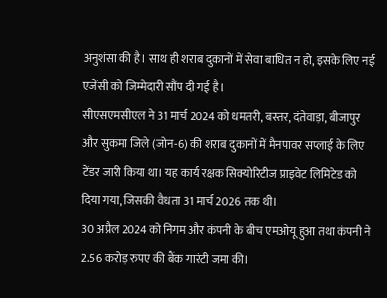अनुशंसा की है। साथ ही शराब दुकानों में सेवा बाधित न हो, इसके लिए नई एजेंसी को जिम्मेदारी सौंप दी गई है।
सीएसएमसीएल ने 31 मार्च 2024 को धमतरी, बस्तर, दंतेवाड़ा, बीजापुर और सुकमा जिले (जोन-6) की शराब दुकानों में मैनपावर सप्लाई के लिए टेंडर जारी किया था। यह कार्य रक्षक सिक्योरिटीज प्राइवेट लिमिटेड को दिया गया, जिसकी वैधता 31 मार्च 2026 तक थी।
30 अप्रैल 2024 को निगम और कंपनी के बीच एमओयू हुआ तथा कंपनी ने 2.56 करोड़ रुपए की बैंक गारंटी जमा की।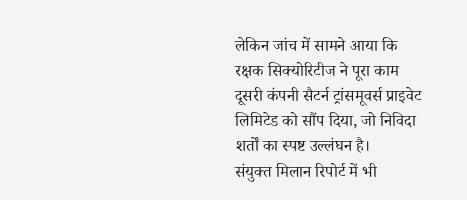लेकिन जांच में सामने आया कि रक्षक सिक्योरिटीज ने पूरा काम दूसरी कंपनी सैटर्न ट्रांसमूवर्स प्राइवेट लिमिटेड को सौंप दिया, जो निविदा शर्तों का स्पष्ट उल्लंघन है।
संयुक्त मिलान रिपोर्ट में भी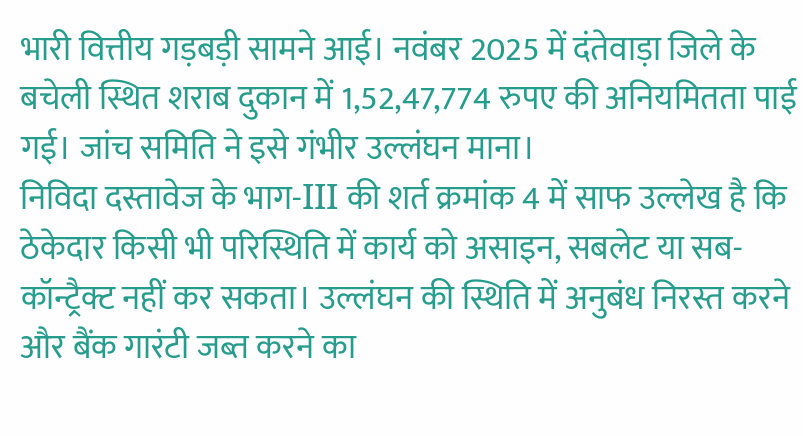भारी वित्तीय गड़बड़ी सामने आई। नवंबर 2025 में दंतेवाड़ा जिले के बचेली स्थित शराब दुकान में 1,52,47,774 रुपए की अनियमितता पाई गई। जांच समिति ने इसे गंभीर उल्लंघन माना।
निविदा दस्तावेज के भाग-III की शर्त क्रमांक 4 में साफ उल्लेख है कि ठेकेदार किसी भी परिस्थिति में कार्य को असाइन, सबलेट या सब-कॉन्ट्रैक्ट नहीं कर सकता। उल्लंघन की स्थिति में अनुबंध निरस्त करने और बैंक गारंटी जब्त करने का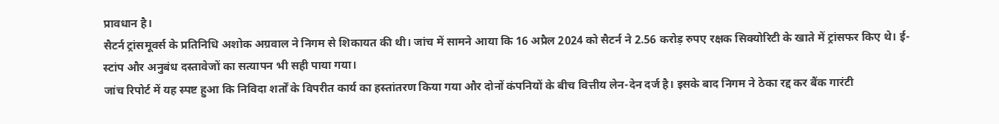प्रावधान है।
सैटर्न ट्रांसमूवर्स के प्रतिनिधि अशोक अग्रवाल ने निगम से शिकायत की थी। जांच में सामने आया कि 16 अप्रैल 2024 को सैटर्न ने 2.56 करोड़ रुपए रक्षक सिक्योरिटी के खाते में ट्रांसफर किए थे। ई-स्टांप और अनुबंध दस्तावेजों का सत्यापन भी सही पाया गया।
जांच रिपोर्ट में यह स्पष्ट हुआ कि निविदा शर्तों के विपरीत कार्य का हस्तांतरण किया गया और दोनों कंपनियों के बीच वित्तीय लेन-देन दर्ज है। इसके बाद निगम ने ठेका रद्द कर बैंक गारंटी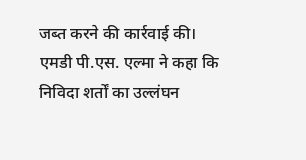जब्त करने की कार्रवाई की।
एमडी पी.एस. एल्मा ने कहा कि निविदा शर्तों का उल्लंघन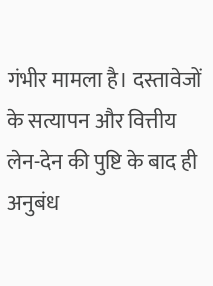गंभीर मामला है। दस्तावेजों के सत्यापन और वित्तीय लेन-देन की पुष्टि के बाद ही अनुबंध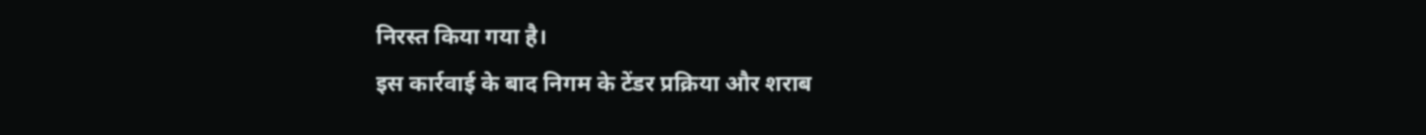निरस्त किया गया है।
इस कार्रवाई के बाद निगम के टेंडर प्रक्रिया और शराब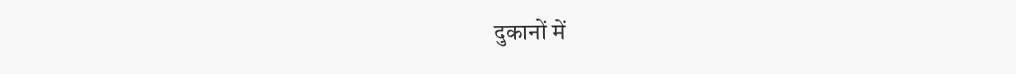दुकानों में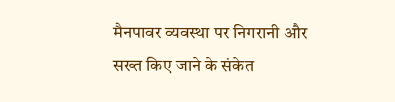मैनपावर व्यवस्था पर निगरानी और सख्त किए जाने के संकेत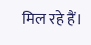मिल रहे हैं।